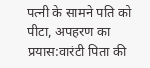पत्नी के सामने पति को पीटा, अपहरण का प्रयास:वारंटी पिता की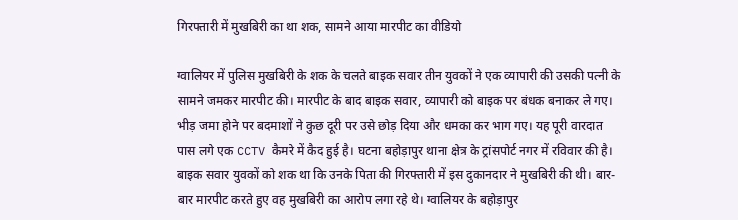गिरफ्तारी में मुखबिरी का था शक, सामने आया मारपीट का वीडियो

ग्वालियर में पुलिस मुखबिरी के शक के चलते बाइक सवार तीन युवकों ने एक व्यापारी की उसकी पत्नी के सामने जमकर मारपीट की। मारपीट के बाद बाइक सवार, व्यापारी को बाइक पर बंधक बनाकर ले गए। भीड़ जमा होने पर बदमाशों ने कुछ दूरी पर उसे छोड़ दिया और धमका कर भाग गए। यह पूरी वारदात पास लगे एक CCTV कैमरे में कैद हुई है। घटना बहोड़ापुर थाना क्षेत्र के ट्रांसपोर्ट नगर में रविवार की है। बाइक सवार युवकों को शक था कि उनके पिता की गिरफ्तारी में इस दुकानदार ने मुखबिरी की थी। बार-बार मारपीट करते हुए वह मुखबिरी का आरोप लगा रहे थे। ग्वालियर के बहोड़ापुर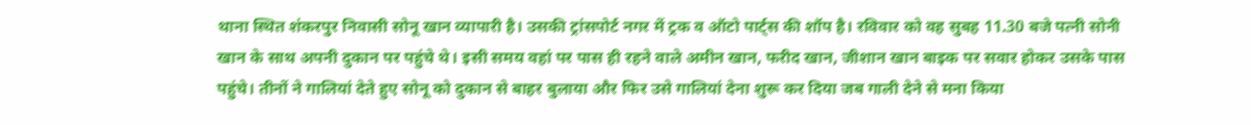थाना स्थित शंकरपुर निवासी सोनू खान व्यापारी है। उसकी ट्रांसपोर्ट नगर में ट्रक व ऑटो पार्ट्स की शॉप है। रविवार को वह सुबह 11.30 बजे पत्नी सोनी खान के साथ अपनी दुकान पर पहुंचे थे। इसी समय वहां पर पास ही रहने वाले अमीन खान, फरीद खान, जीशान खान बाइक पर सवार होकर उसके पास पहुंचे। तीनों ने गालियां देते हुए सोनू को दुकान से बाहर बुलाया और फिर उसे गालियां देना शुरू कर दिया जब गाली देने से मना किया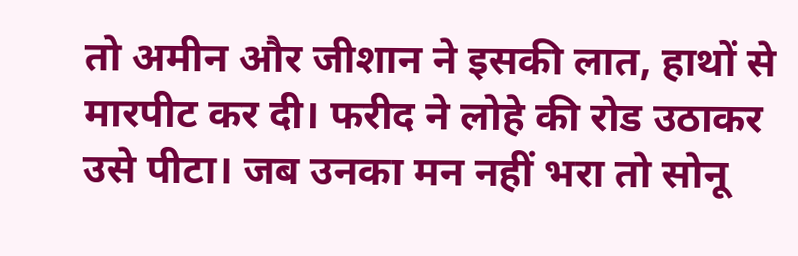तो अमीन और जीशान ने इसकी लात, हाथों से मारपीट कर दी। फरीद ने लोहे की रोड उठाकर उसे पीटा। जब उनका मन नहीं भरा तो सोनू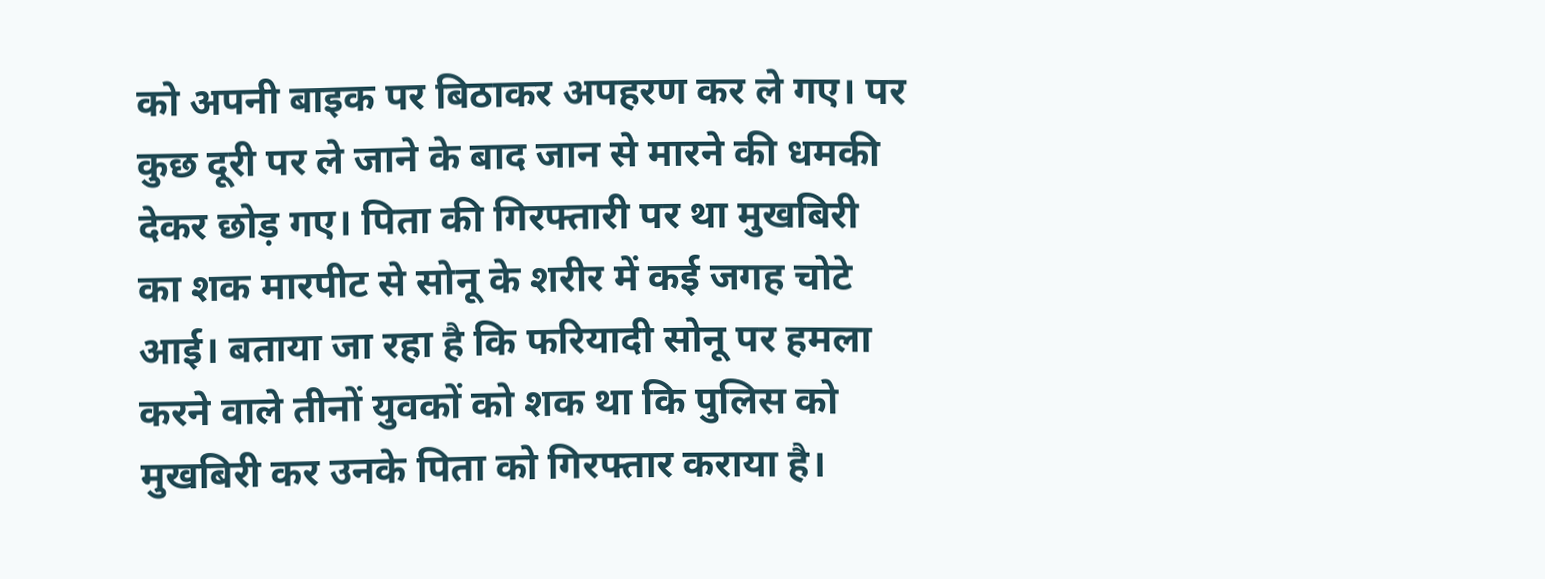को अपनी बाइक पर बिठाकर अपहरण कर ले गए। पर कुछ दूरी पर ले जाने के बाद जान से मारने की धमकी देकर छोड़ गए। पिता की गिरफ्तारी पर था मुखबिरी का शक मारपीट से सोनू के शरीर में कई जगह चोटे आई। बताया जा रहा है कि फरियादी सोनू पर हमला करने वाले तीनों युवकों को शक था कि पुलिस को मुखबिरी कर उनके पिता को गिरफ्तार कराया है।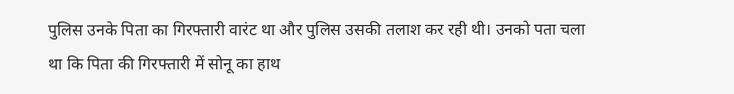पुलिस उनके पिता का गिरफ्तारी वारंट था और पुलिस उसकी तलाश कर रही थी। उनको पता चला था कि पिता की गिरफ्तारी में सोनू का हाथ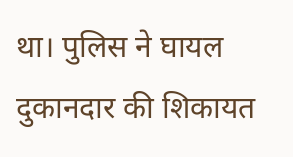था। पुलिस ने घायल दुकानदार की शिकायत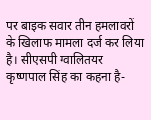पर बाइक सवार तीन हमलावरों के खिलाफ मामला दर्ज कर लिया है। सीएसपी ग्वालितयर कृष्णपाल सिंह का कहना है-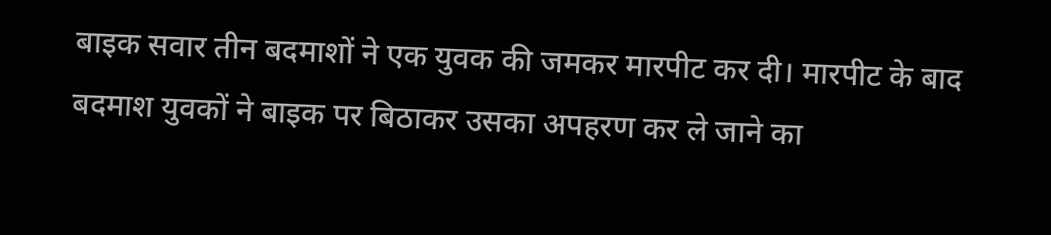बाइक सवार तीन बदमाशों ने एक युवक की जमकर मारपीट कर दी। मारपीट के बाद बदमाश युवकों ने बाइक पर बिठाकर उसका अपहरण कर ले जाने का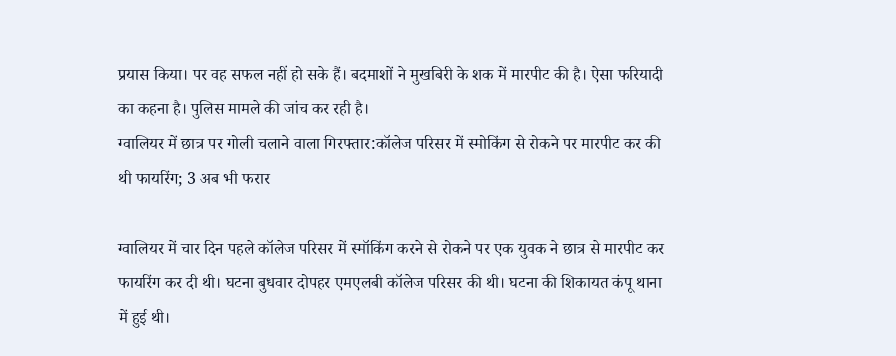प्रयास किया। पर वह सफल नहीं हो सके हैं। बदमाशों ने मुखबिरी के शक में मारपीट की है। ऐसा फरियादी का कहना है। पुलिस मामले की जांच कर रही है।
ग्वालियर में छात्र पर गोली चलाने वाला गिरफ्तार:कॉलेज परिसर में स्मोकिंग से रोकने पर मारपीट कर की थी फायरिंग; 3 अब भी फरार

ग्वालियर में चार दिन पहले कॉलेज परिसर में स्मॉकिंग करने से रोकने पर एक युवक ने छात्र से मारपीट कर फायरिंग कर दी थी। घटना बुधवार दोपहर एमएलबी कॉलेज परिसर की थी। घटना की शिकायत कंपू थाना में हुई थी।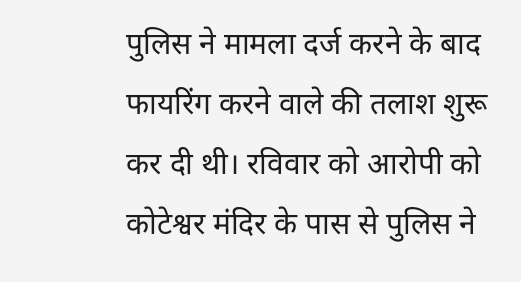पुलिस ने मामला दर्ज करने के बाद फायरिंग करने वाले की तलाश शुरू कर दी थी। रविवार को आरोपी को कोटेश्वर मंदिर के पास से पुलिस ने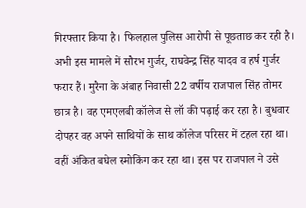गिरफ्तार किया है। फिलहाल पुलिस आरोपी से पूछताछ कर रही है। अभी इस मामले में सौरभ गुर्जर, राघवेन्द्र सिंह यादव व हर्ष गुर्जर फरार हैं। मुरैना के अंबाह निवासी 22 वर्षीय राजपाल सिंह तोमर छात्र है। वह एमएलबी कॉलेज से लॉ की पढ़ाई कर रहा है। बुधवार दोपहर वह अपने साथियों के साथ कॉलेज परिसर में टहल रहा था। वहीं अंकित बघेल स्मोकिंग कर रहा था। इस पर राजपाल ने उसे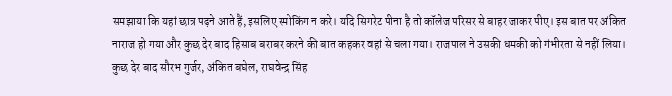समझाया कि यहां छात्र पढ़ने आते हैं, इसलिए स्मोकिंग न करे। यदि सिगरेट पीना है तो कॉलेज परिसर से बाहर जाकर पीए। इस बात पर अंकित नाराज हो गया और कुछ देर बाद हिसाब बराबर करने की बात कहकर वहां से चला गया। राजपाल ने उसकी धमकी को गंभीरता से नहीं लिया। कुछ देर बाद सौरभ गुर्जर, अंकित बघेल, राघवेन्द्र सिंह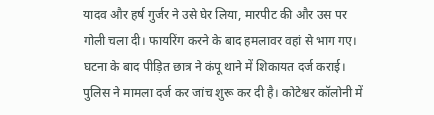यादव और हर्ष गुर्जर ने उसे घेर लिया, मारपीट की और उस पर गोली चला दी। फायरिंग करने के बाद हमलावर वहां से भाग गए। घटना के बाद पीड़ित छात्र ने कंपू थाने में शिकायत दर्ज कराई। पुलिस ने मामला दर्ज कर जांच शुरू कर दी है। कोटेश्वर कॉलोनी में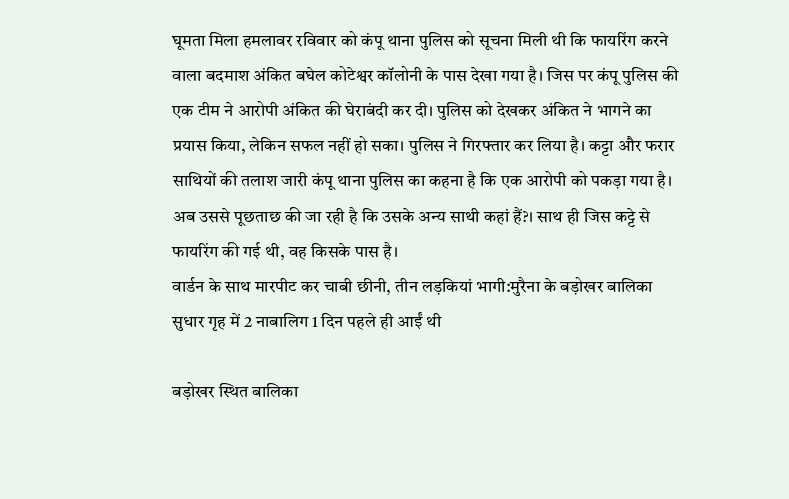घूमता मिला हमलावर रविवार को कंपू थाना पुलिस को सूचना मिली थी कि फायरिंग करने वाला बदमाश अंकित बघेल कोटेश्वर कॉलोनी के पास देखा गया है। जिस पर कंपू पुलिस की एक टीम ने आरोपी अंकित की घेराबंदी कर दी। पुलिस को देखकर अंकित ने भागने का प्रयास किया, लेकिन सफल नहीं हो सका। पुलिस ने गिरफ्तार कर लिया है। कट्टा और फरार साथियों की तलाश जारी कंपू थाना पुलिस का कहना है कि एक आरोपी को पकड़ा गया है। अब उससे पूछताछ की जा रही है कि उसके अन्य साथी कहां हैं?। साथ ही जिस कट्टे से फायरिंग की गई थी, वह किसके पास है।
वार्डन के साथ मारपीट कर चाबी छीनी, तीन लड़कियां भागी:मुरैना के बड़ोखर बालिका सुधार गृह में 2 नाबालिग 1 दिन पहले ही आईं थी

बड़ोखर स्थित बालिका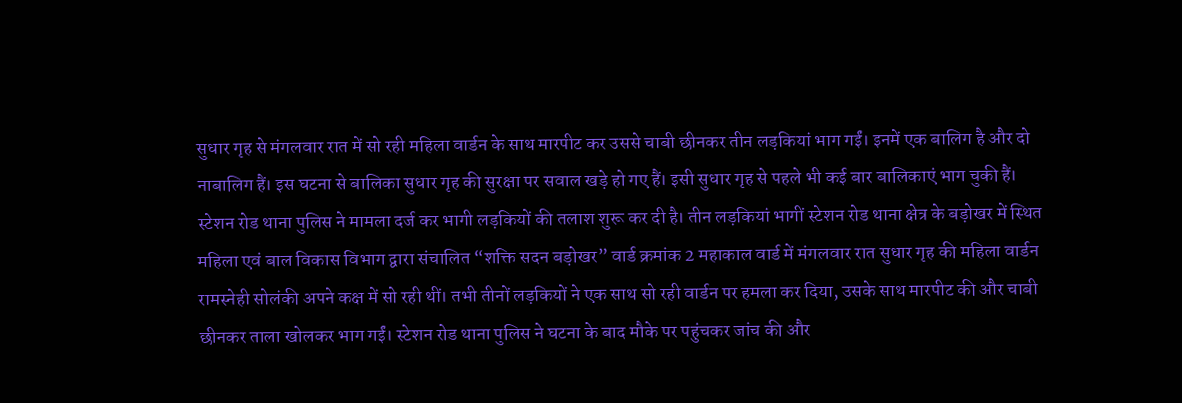सुधार गृह से मंगलवार रात में सो रही महिला वार्डन के साथ मारपीट कर उससे चाबी छीनकर तीन लड़कियां भाग गईं। इनमें एक बालिग है और दो नाबालिग हैं। इस घटना से बालिका सुधार गृह की सुरक्षा पर सवाल खड़े हो गए हैं। इसी सुधार गृह से पहले भी कई बार बालिकाएं भाग चुकी हैं। स्टेशन रोड थाना पुलिस ने मामला दर्ज कर भागी लड़कियों की तलाश शुरू कर दी है। तीन लड़कियां भागीं स्टेशन रोड थाना क्षेत्र के बड़ोखर में स्थित महिला एवं बाल विकास विभाग द्वारा संचालित “शक्ति सदन बड़ोखर” वार्ड क्रमांक 2 महाकाल वार्ड में मंगलवार रात सुधार गृह की महिला वार्डन रामस्नेही सोलंकी अपने कक्ष में सो रही थीं। तभी तीनों लड़कियों ने एक साथ सो रही वार्डन पर हमला कर दिया, उसके साथ मारपीट की और चाबी छीनकर ताला खोलकर भाग गईं। स्टेशन रोड थाना पुलिस ने घटना के बाद मौके पर पहुंचकर जांच की और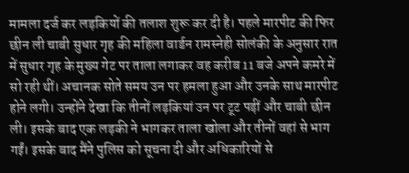मामला दर्ज कर लड़कियों की तलाश शुरू कर दी है। पहले मारपीट की फिर छीन ली चाबी सुधार गृह की महिला वार्डन रामस्नेही सोलंकी के अनुसार रात में सुधार गृह के मुख्य गेट पर ताला लगाकर वह करीब 11 बजे अपने कमरे में सो रही थीं। अचानक सोते समय उन पर हमला हुआ और उनके साथ मारपीट होने लगी। उन्होंने देखा कि तीनों लड़कियां उन पर टूट पड़ीं और चाबी छीन ली। इसके बाद एक लड़की ने भागकर ताला खोला और तीनों वहां से भाग गईं। इसके बाद मैंने पुलिस को सूचना दी और अधिकारियों से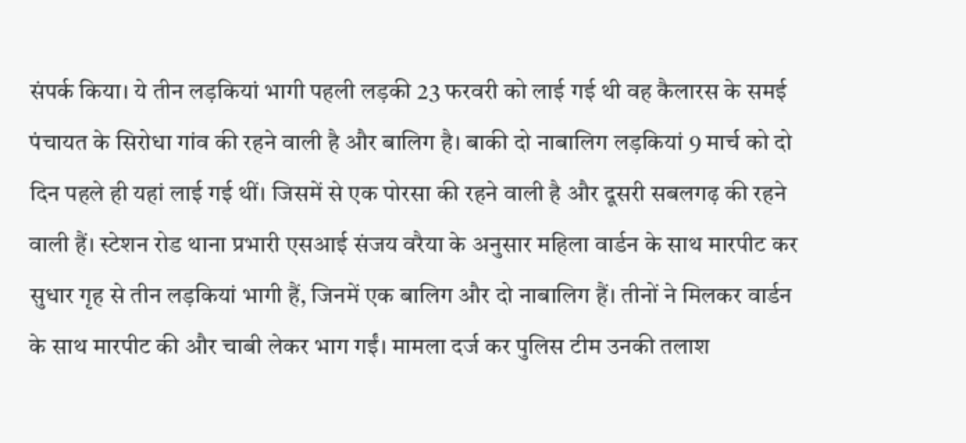संपर्क किया। ये तीन लड़कियां भागी पहली लड़की 23 फरवरी को लाई गई थी वह कैलारस के समई पंचायत के सिरोधा गांव की रहने वाली है और बालिग है। बाकी दो नाबालिग लड़कियां 9 मार्च को दो दिन पहले ही यहां लाई गई थीं। जिसमें से एक पोरसा की रहने वाली है और दूसरी सबलगढ़ की रहने वाली हैं। स्टेशन रोड थाना प्रभारी एसआई संजय वरैया के अनुसार महिला वार्डन के साथ मारपीट कर सुधार गृह से तीन लड़कियां भागी हैं, जिनमें एक बालिग और दो नाबालिग हैं। तीनों ने मिलकर वार्डन के साथ मारपीट की और चाबी लेकर भाग गईं। मामला दर्ज कर पुलिस टीम उनकी तलाश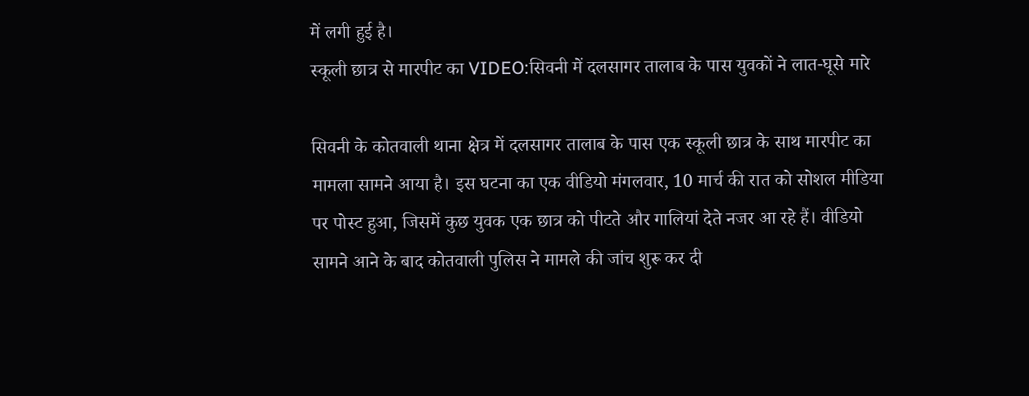में लगी हुई है।
स्कूली छात्र से मारपीट का VIDEO:सिवनी में दलसागर तालाब के पास युवकों ने लात-घूसे मारे

सिवनी के कोतवाली थाना क्षेत्र में दलसागर तालाब के पास एक स्कूली छात्र के साथ मारपीट का मामला सामने आया है। इस घटना का एक वीडियो मंगलवार, 10 मार्च की रात को सोशल मीडिया पर पोस्ट हुआ, जिसमें कुछ युवक एक छात्र को पीटते और गालियां देते नजर आ रहे हैं। वीडियो सामने आने के बाद कोतवाली पुलिस ने मामले की जांच शुरू कर दी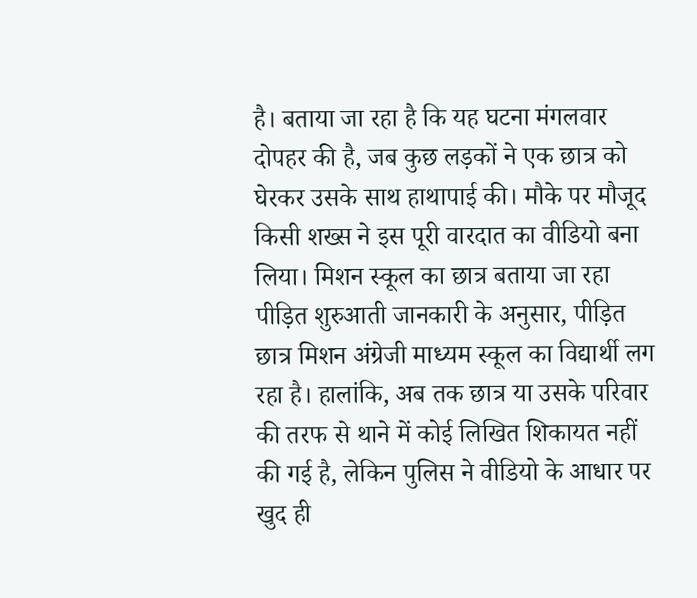है। बताया जा रहा है कि यह घटना मंगलवार दोपहर की है, जब कुछ लड़कों ने एक छात्र को घेरकर उसके साथ हाथापाई की। मौके पर मौजूद किसी शख्स ने इस पूरी वारदात का वीडियो बना लिया। मिशन स्कूल का छात्र बताया जा रहा पीड़ित शुरुआती जानकारी के अनुसार, पीड़ित छात्र मिशन अंग्रेजी माध्यम स्कूल का विद्यार्थी लग रहा है। हालांकि, अब तक छात्र या उसके परिवार की तरफ से थाने में कोई लिखित शिकायत नहीं की गई है, लेकिन पुलिस ने वीडियो के आधार पर खुद ही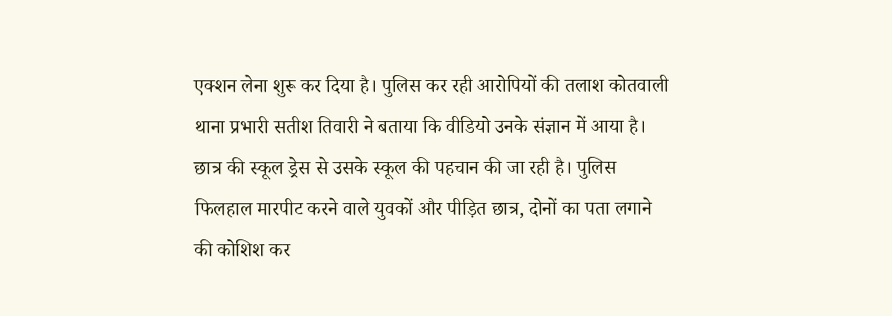एक्शन लेना शुरू कर दिया है। पुलिस कर रही आरोपियों की तलाश कोतवाली थाना प्रभारी सतीश तिवारी ने बताया कि वीडियो उनके संज्ञान में आया है। छात्र की स्कूल ड्रेस से उसके स्कूल की पहचान की जा रही है। पुलिस फिलहाल मारपीट करने वाले युवकों और पीड़ित छात्र, दोनों का पता लगाने की कोशिश कर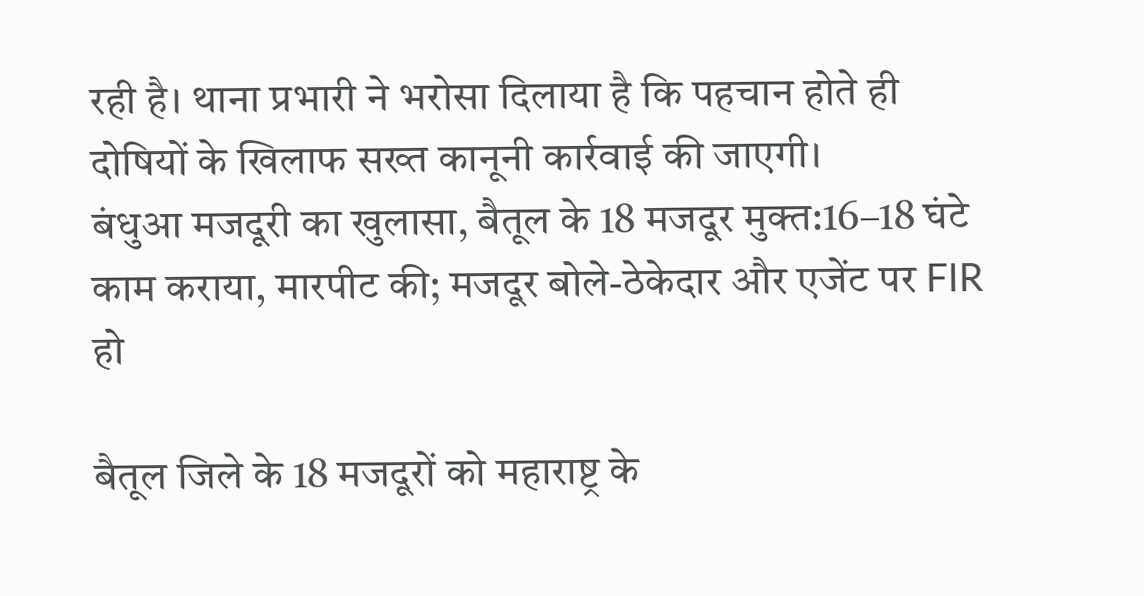रही है। थाना प्रभारी ने भरोसा दिलाया है कि पहचान होते ही दोषियों के खिलाफ सख्त कानूनी कार्रवाई की जाएगी।
बंधुआ मजदूरी का खुलासा, बैतूल के 18 मजदूर मुक्त:16–18 घंटे काम कराया, मारपीट की; मजदूर बोले-ठेकेदार और एजेंट पर FIR हो

बैतूल जिले के 18 मजदूरों को महाराष्ट्र के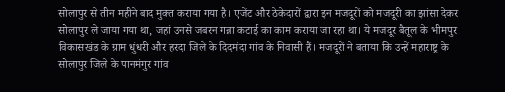सोलापुर से तीन महीने बाद मुक्त कराया गया है। एजेंट और ठेकेदारों द्वारा इन मजदूरों को मजदूरी का झांसा देकर सोलापुर ले जाया गया था, जहां उनसे जबरन गन्ना कटाई का काम कराया जा रहा था। ये मजदूर बैतूल के भीमपुर विकासखंड के ग्राम धुंधरी और हरदा जिले के दिदमंदा गांव के निवासी हैं। मजदूरों ने बताया कि उन्हें महाराष्ट्र के सोलापुर जिले के पानमंगुर गांव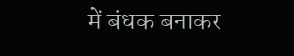में बंधक बनाकर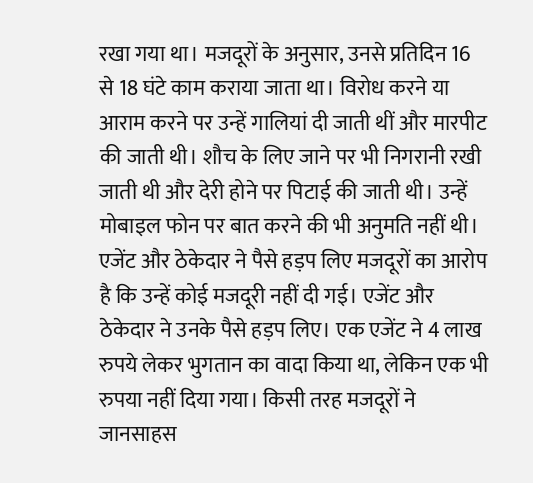रखा गया था। मजदूरों के अनुसार, उनसे प्रतिदिन 16 से 18 घंटे काम कराया जाता था। विरोध करने या आराम करने पर उन्हें गालियां दी जाती थीं और मारपीट की जाती थी। शौच के लिए जाने पर भी निगरानी रखी जाती थी और देरी होने पर पिटाई की जाती थी। उन्हें मोबाइल फोन पर बात करने की भी अनुमति नहीं थी। एजेंट और ठेकेदार ने पैसे हड़प लिए मजदूरों का आरोप है कि उन्हें कोई मजदूरी नहीं दी गई। एजेंट और ठेकेदार ने उनके पैसे हड़प लिए। एक एजेंट ने 4 लाख रुपये लेकर भुगतान का वादा किया था, लेकिन एक भी रुपया नहीं दिया गया। किसी तरह मजदूरों ने जानसाहस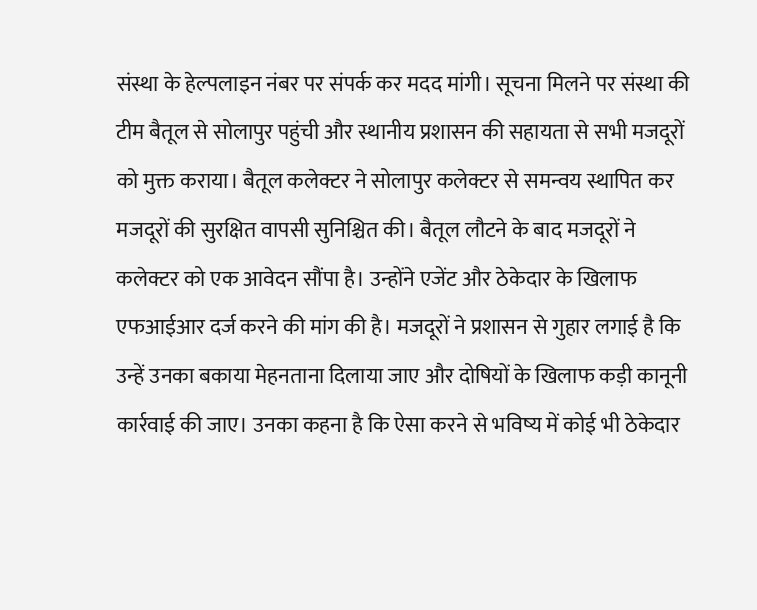संस्था के हेल्पलाइन नंबर पर संपर्क कर मदद मांगी। सूचना मिलने पर संस्था की टीम बैतूल से सोलापुर पहुंची और स्थानीय प्रशासन की सहायता से सभी मजदूरों को मुक्त कराया। बैतूल कलेक्टर ने सोलापुर कलेक्टर से समन्वय स्थापित कर मजदूरों की सुरक्षित वापसी सुनिश्चित की। बैतूल लौटने के बाद मजदूरों ने कलेक्टर को एक आवेदन सौंपा है। उन्होंने एजेंट और ठेकेदार के खिलाफ एफआईआर दर्ज करने की मांग की है। मजदूरों ने प्रशासन से गुहार लगाई है कि उन्हें उनका बकाया मेहनताना दिलाया जाए और दोषियों के खिलाफ कड़ी कानूनी कार्रवाई की जाए। उनका कहना है कि ऐसा करने से भविष्य में कोई भी ठेकेदार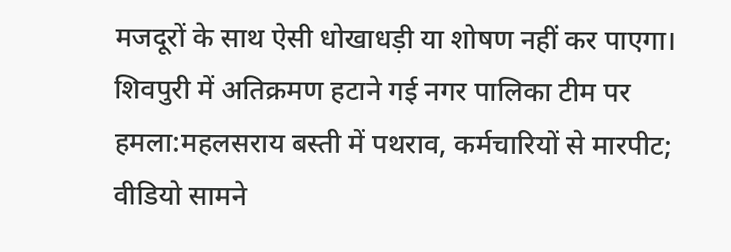मजदूरों के साथ ऐसी धोखाधड़ी या शोषण नहीं कर पाएगा।
शिवपुरी में अतिक्रमण हटाने गई नगर पालिका टीम पर हमला:महलसराय बस्ती में पथराव, कर्मचारियों से मारपीट; वीडियो सामने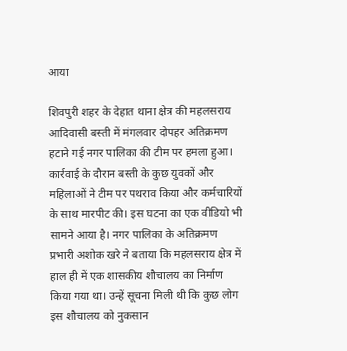आया

शिवपुरी शहर के देहात थाना क्षेत्र की महलसराय आदिवासी बस्ती में मंगलवार दोपहर अतिक्रमण हटाने गई नगर पालिका की टीम पर हमला हुआ। कार्रवाई के दौरान बस्ती के कुछ युवकों और महिलाओं ने टीम पर पथराव किया और कर्मचारियों के साथ मारपीट की। इस घटना का एक वीडियो भी सामने आया है। नगर पालिका के अतिक्रमण प्रभारी अशोक खरे ने बताया कि महलसराय क्षेत्र में हाल ही में एक शासकीय शौचालय का निर्माण किया गया था। उन्हें सूचना मिली थी कि कुछ लोग इस शौचालय को नुकसान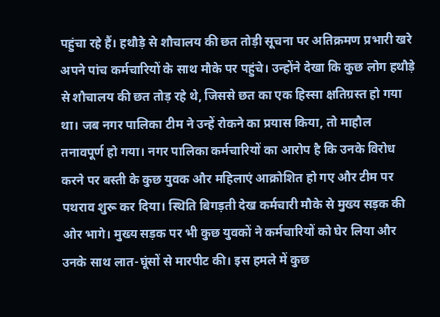पहुंचा रहे हैं। हथौड़े से शौचालय की छत तोड़ी सूचना पर अतिक्रमण प्रभारी खरे अपने पांच कर्मचारियों के साथ मौके पर पहुंचे। उन्होंने देखा कि कुछ लोग हथौड़े से शौचालय की छत तोड़ रहे थे, जिससे छत का एक हिस्सा क्षतिग्रस्त हो गया था। जब नगर पालिका टीम ने उन्हें रोकने का प्रयास किया, तो माहौल तनावपूर्ण हो गया। नगर पालिका कर्मचारियों का आरोप है कि उनके विरोध करने पर बस्ती के कुछ युवक और महिलाएं आक्रोशित हो गए और टीम पर पथराव शुरू कर दिया। स्थिति बिगड़ती देख कर्मचारी मौके से मुख्य सड़क की ओर भागे। मुख्य सड़क पर भी कुछ युवकों ने कर्मचारियों को घेर लिया और उनके साथ लात-घूंसों से मारपीट की। इस हमले में कुछ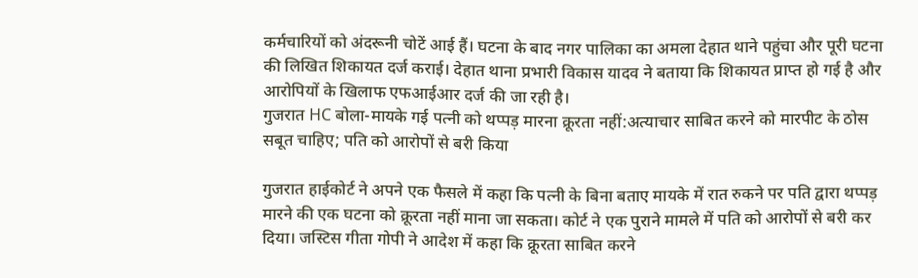कर्मचारियों को अंदरूनी चोटें आई हैं। घटना के बाद नगर पालिका का अमला देहात थाने पहुंचा और पूरी घटना की लिखित शिकायत दर्ज कराई। देहात थाना प्रभारी विकास यादव ने बताया कि शिकायत प्राप्त हो गई है और आरोपियों के खिलाफ एफआईआर दर्ज की जा रही है।
गुजरात HC बोला-मायके गई पत्नी को थप्पड़ मारना क्रूरता नहीं:अत्याचार साबित करने को मारपीट के ठोस सबूत चाहिए; पति को आरोपों से बरी किया

गुजरात हाईकोर्ट ने अपने एक फैसले में कहा कि पत्नी के बिना बताए मायके में रात रुकने पर पति द्वारा थप्पड़ मारने की एक घटना को क्रूरता नहीं माना जा सकता। कोर्ट ने एक पुराने मामले में पति को आरोपों से बरी कर दिया। जस्टिस गीता गोपी ने आदेश में कहा कि क्रूरता साबित करने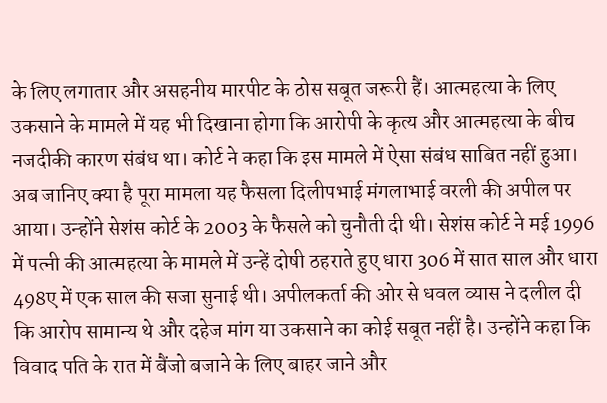के लिए लगातार और असहनीय मारपीट के ठोस सबूत जरूरी हैं। आत्महत्या के लिए उकसाने के मामले में यह भी दिखाना होगा कि आरोपी के कृत्य और आत्महत्या के बीच नजदीकी कारण संबंध था। कोर्ट ने कहा कि इस मामले में ऐसा संबंध साबित नहीं हुआ। अब जानिए क्या है पूरा मामला यह फैसला दिलीपभाई मंगलाभाई वरली की अपील पर आया। उन्होंने सेशंस कोर्ट के 2003 के फैसले को चुनौती दी थी। सेशंस कोर्ट ने मई 1996 में पत्नी की आत्महत्या के मामले में उन्हें दोषी ठहराते हुए धारा 306 में सात साल और धारा 498ए में एक साल की सजा सुनाई थी। अपीलकर्ता की ओर से धवल व्यास ने दलील दी कि आरोप सामान्य थे और दहेज मांग या उकसाने का कोई सबूत नहीं है। उन्होंने कहा कि विवाद पति के रात में बैंजो बजाने के लिए बाहर जाने और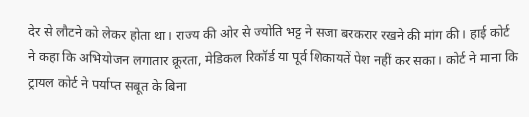देर से लौटने को लेकर होता था। राज्य की ओर से ज्योति भट्ट ने सजा बरकरार रखने की मांग की। हाई कोर्ट ने कहा कि अभियोजन लगातार क्रूरता, मेडिकल रिकॉर्ड या पूर्व शिकायतें पेश नहीं कर सका। कोर्ट ने माना कि ट्रायल कोर्ट ने पर्याप्त सबूत के बिना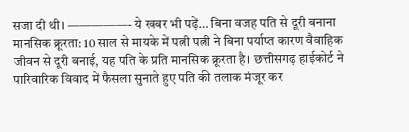सजा दी थी। —————- ये खबर भी पढ़ें… बिना वजह पति से दूरी बनाना मानसिक क्रूरता: 10 साल से मायके में पत्नी पत्नी ने बिना पर्याप्त कारण वैवाहिक जीवन से दूरी बनाई, यह पति के प्रति मानसिक क्रूरता है। छत्तीसगढ़ हाईकोर्ट ने पारिवारिक विवाद में फैसला सुनाते हुए पति की तलाक मंजूर कर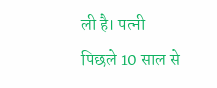ली है। पत्नी पिछले 10 साल से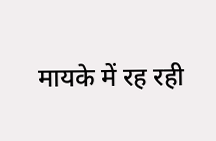मायके में रह रही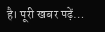है। पूरी खबर पढ़ें…